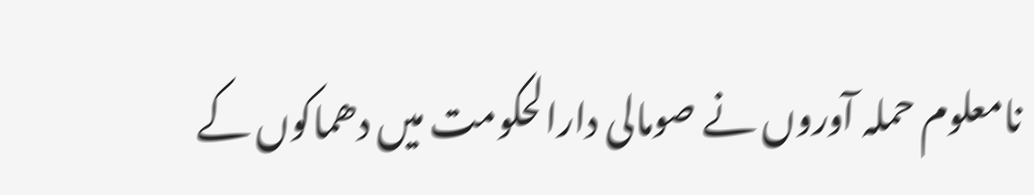نامعلوم حملہ آوروں نے صومالی دارالحکومت میں دھماکوں کے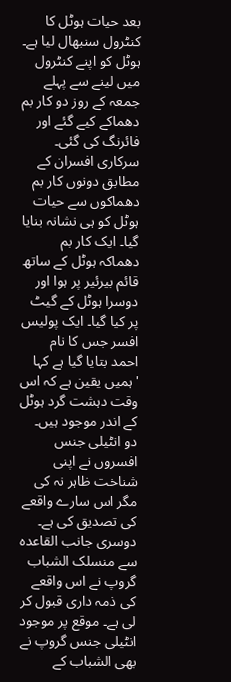بعد حیات ہوٹل کا کنٹرول سنبھال لیا ہے۔ ہوٹل کو اپنے کنٹرول میں لینے سے پہلے جمعہ کے روز دو کار بم دھماکے کیے گئے اور فائرنگ کی گئی۔
سرکاری افسران کے مطابق دونوں کار بم دھماکوں سے حیات ہوٹل کو ہی نشانہ بنایا گیا۔ ایک کار بم دھماکہ ہوٹل کے ساتھ قائم بیرئیر پر ہوا اور دوسرا ہوٹل کے گیٹ پر کیا گیا۔ ایک پولیس افسر جس کا نام احمد بتایا گیا ہے کہا 'ہمیں یقین ہے کہ اس وقت دہشت گرد ہوٹل کے اندر موجود ہیں۔ دو انٹیلی جنس افسروں نے اپنی شناخت ظاہر نہ کی مگر اس سارے واقعے کی تصدیق کی ہے۔
دوسری جانب القاعدہ سے منسلک الشباب گروپ نے اس واقعے کی ذمہ داری قبول کر لی ہے۔ موقع پر موجود انٹیلی جنس گروپ نے بھی الشباب کے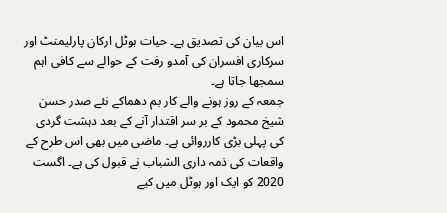اس بیان کی تصدیق ہے۔ حیات ہوٹل ارکان پارلیمنٹ اور سرکاری افسران کی آمدو رفت کے حوالے سے کافی اہم سمجھا جاتا ہے۔
جمعہ کے روز ہونے والے کار بم دھماکے نئے صدر حسن شیخ محمود کے بر سر اقتدار آنے کے بعد دہشت گردی کی پہلی بڑی کارروائی ہے۔ ماضی میں بھی اس طرح کے واقعات کی ذمہ داری الشباب نے قبول کی ہے۔ اگست 2020 کو ایک اور ہوٹل میں کیے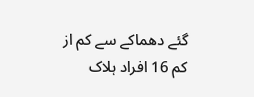گئے دھماکے سے کم از کم 16 افراد ہلاک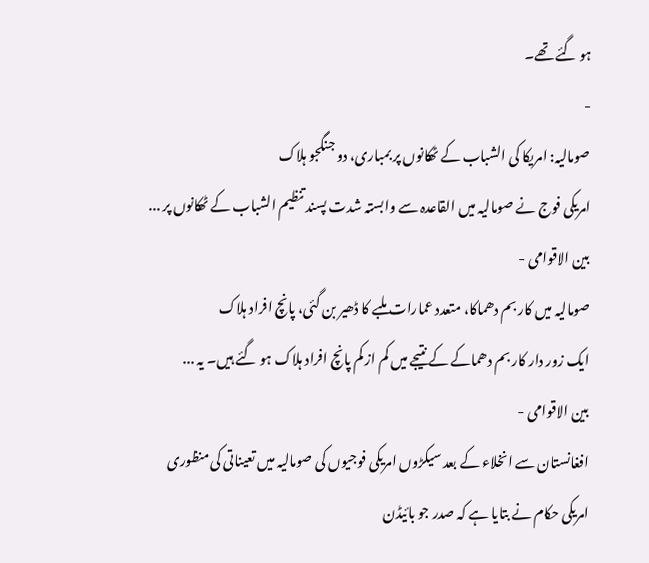ہو گئے تھے۔
-
صومالیہ: امریکا کی الشباب کے ٹھکانوں پر بمباری، دو جنگجو ہلاک
امریکی فوج نے صومالیہ میں القاعدہ سے وابستہ شدت پسند تنظیم الشباب کے ٹھکانوں پر ...
بين الاقوامى -
صومالیہ میں کار بم دھماکا، متعدد عمارات ملبے کا ڈھیر بن گئی، پانچ افراد ہلاک
ایک زور دار کار بم دھماکے کے نتیجے میں کم از کم پانچ افراد ہلاک ہو گئے ہیں۔ یہ ...
بين الاقوامى -
افغانستان سے انخلاء کے بعد سیکڑوں امریکی فوجیوں کی صومالیہ میں تعیناتی کی منظوری
امریکی حکام نے بتایا ہے کہ صدر جو بائیڈن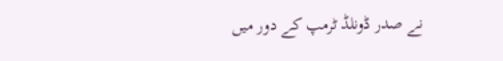نے صدر ڈونلڈ ٹرمپ کے دور میں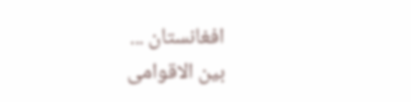افغانستان ...
بين الاقوامى